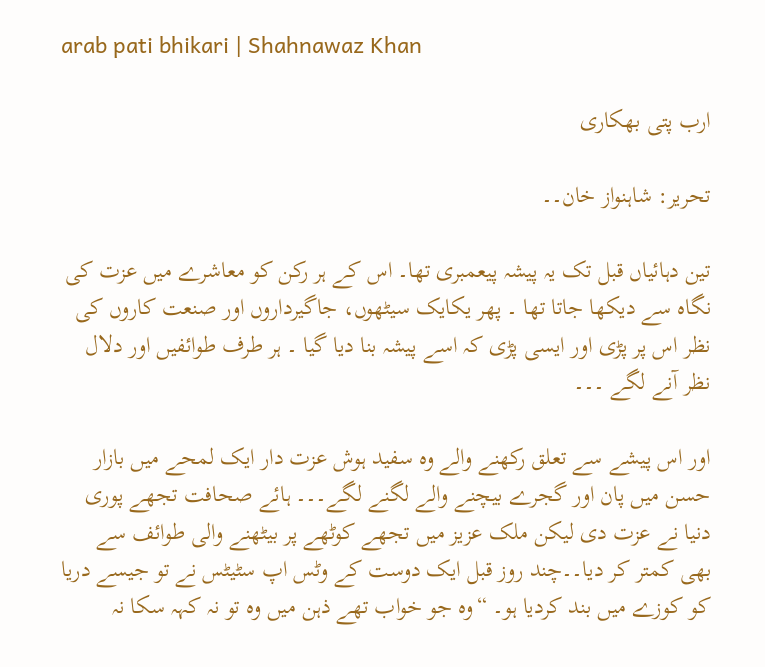arab pati bhikari | Shahnawaz Khan

ارب پتی بھکاری

تحریر: شاہنواز خان۔۔

تین دہائیاں قبل تک یہ پیشہ پیعمبری تھا۔ اس کے ہر رکن کو معاشرے میں عزت کی نگاہ سے دیکھا جاتا تھا ۔ پھر یکایک سیٹھوں، جاگیرداروں اور صنعت کاروں کی نظر اس پر پڑی اور ایسی پڑی کہ اسے پیشہ بنا دیا گیا ۔ ہر طرف طوائفیں اور دلال نظر آنے لگے ۔۔۔

اور اس پیشے سے تعلق رکھنے والے وہ سفید ہوش عزت دار ایک لمحے میں بازار حسن میں پان اور گجرے بیچنے والے لگنے لگے۔۔۔ ہائے صحافت تجھے پوری دنیا نے عزت دی لیکن ملک عزیز میں تجھے کوٹھے پر بیٹھنے والی طوائف سے بھی کمتر کر دیا۔۔چند روز قبل ایک دوست کے وٹس اپ سٹیٹس نے تو جیسے دریا کو کوزے میں بند کردیا ہو۔ “وہ جو خواب تھے ذہن میں وہ تو نہ کہہ سکا نہ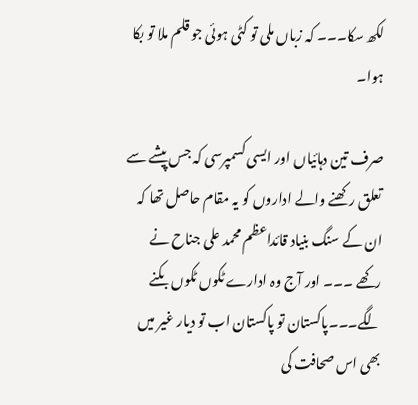لکھ سکا۔۔۔ کہ زباں ملی تو کٹی ہوئی جو قلم ملا تو بکا ہوا۔

صرف تین دہائیاں اور ایسی کسمپرسی کہ جس پیشے سے تعلق رکھنے والے اداروں کو یہ مقام حاصل تھا کہ ان کے سنگ بنیاد قائداعظم محمد علی جناح نے رکھے ۔۔۔ اور آج وہ ادارے ٹکوں ٹکوں بکنے لگے۔۔۔پاکستان تو پاکستان اب تو دیار غیر میں بھی اس صحافت کی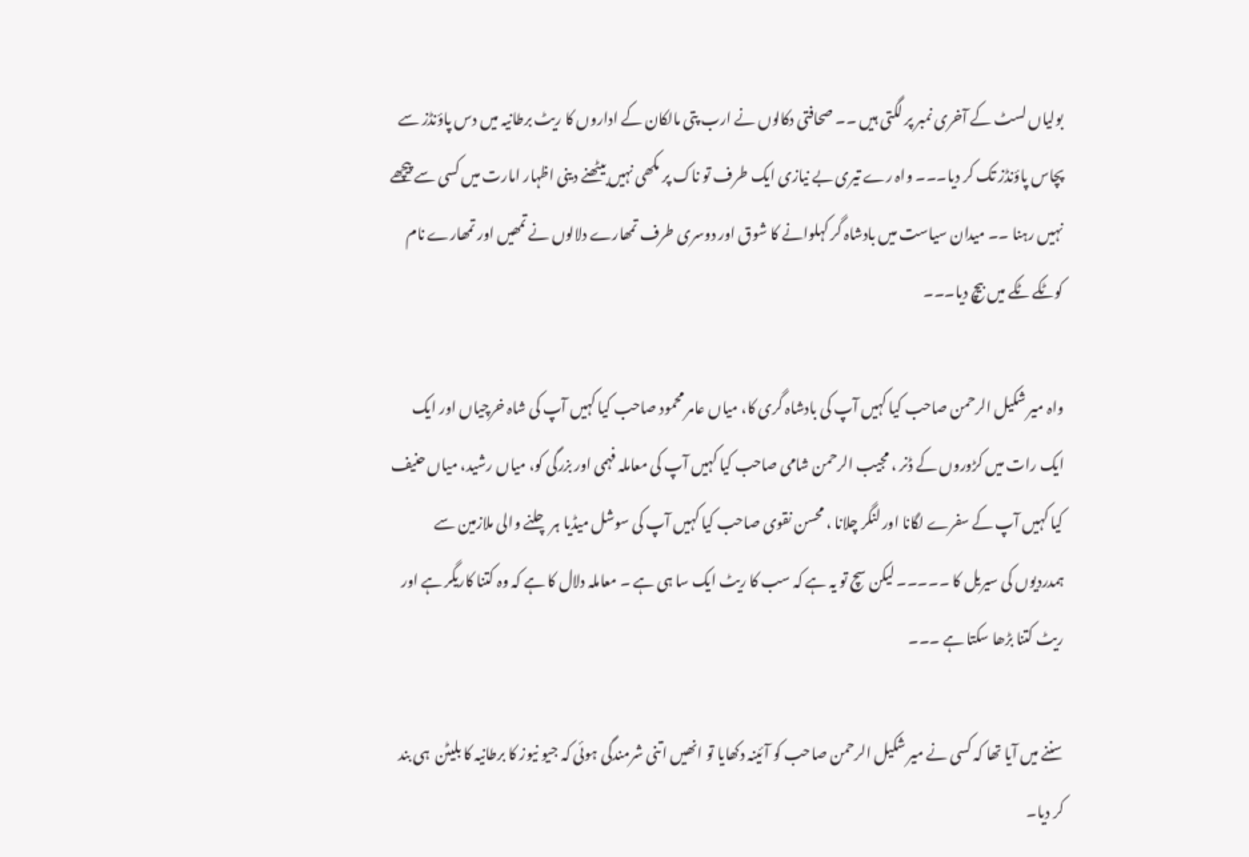بولیاں لسٹ کے آخری نمبر پر لگتی ہیں ۔۔ صحافتی دکالوں نے ارب پتی مالکان کے اداروں کا ریٹ برطانیہ میں دس پاؤنڈز سے پچاس پاؤنڈز تک کر دیا۔۔۔ واہ رے تیری بے نیازی ایک طرف تو ناک پر مکھی نہیں بیٹھنے دینی اظہار امارت میں کسی سے پیچھے نہیں رہنا ۔۔ میدان سیاست میں بادشاہ گر کہلوانے کا شوق اور دوسری طرف تمھارے دلالوں نے تمھیں اور تمھارے نام کوٹکے ٹکے میں بیچ دیا۔۔۔

واہ میر شکیل الرحمن صاحب کیا کہیں آپ کی بادشاہ گری کا، میاں عامر محمود صاحب کیا کہیں آپ کی شاہ خرچیاں اور ایک ایک رات میں کڑوروں کے ڈنر ، مجیب الرحمن شامی صاحب کیا کہیں آپ کی معاملہ فہمی اور بزرگی کو، میاں رشید، میاں حنیف کیا کہیں آپ کے سفرے لگانا اور لنگر چلانا ، محسن نقوی صاحب کیا کہیں آپ کی سوشل میڈیا ہر چلنے والی ملازمین سے ہمدردیوں کی سیریل کا ۔۔۔۔۔ لیکن سچ تو یہ ہے کہ سب کا ریٹ ایک سا ہی ہے ۔ معاملہ دلال کا ہے کہ وہ کتنا کاریگر ہے اور ریٹ کتنا بڑھا سکتا ہے ۔۔۔

سننے میں آیا تھا کہ کسی نے میر شکیل الرحمن صاحب کو آئینہ دکھایا تو انھیں اتنی شرمندگی ہوئی کہ جیو نیوز کا برطانیہ کا بلیٹن  ہی بند کر دیا۔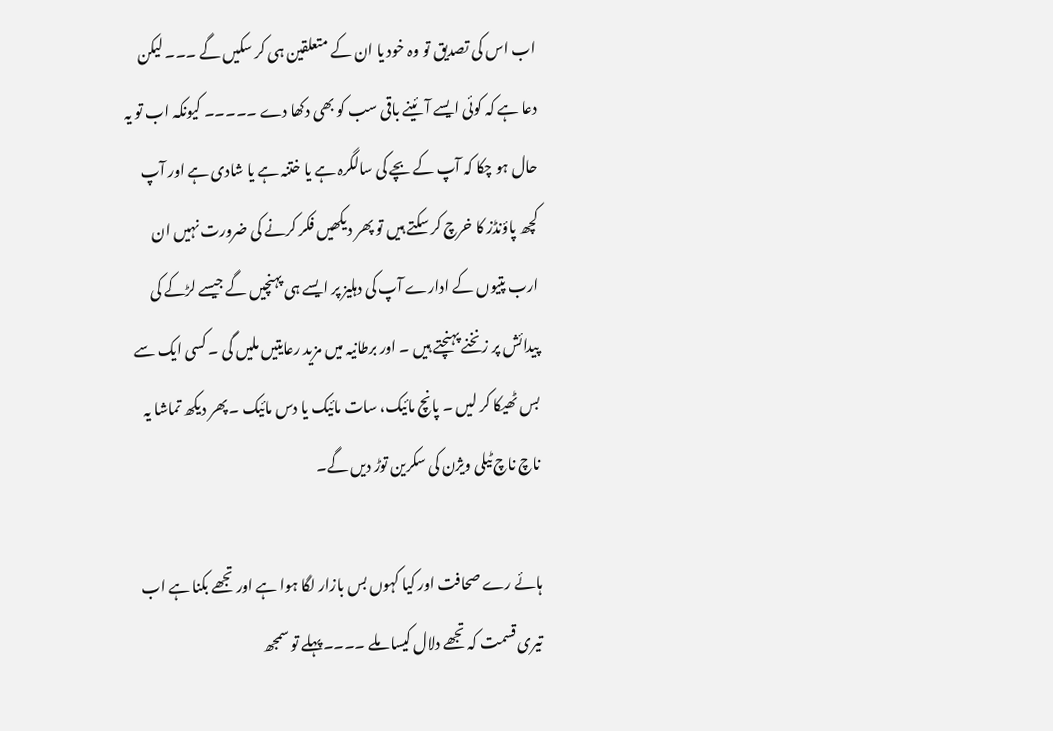اب اس کی تصدیق تو وہ خود یا ان کے متعلقین ہی کر سکیں گے ۔۔۔ لیکن دعا ہے کہ کوئی ایسے آئینے باقی سب کو بھی دکھا دے ۔۔۔۔۔ کیونکہ اب تو یہ حال ہو چکا کہ آپ کے بچے کی سالگرہ ہے یا ختنہ ہے یا شادی ہے اور آپ کچھ پاؤنڈز کا خرچ کر سکتے ہیں تو پھر دیکھیں فکر کرنے کی ضرورت نہیں ان ارب پتیوں کے ادارے آپ کی دہلیز پر ایسے ہی پہنچیں گے جیسے لڑکے کی پیدائش پر زنخنے پہنچتے ہیں ۔ اور برطانیہ میں مزید رعایتیں ملیں گی ۔ کسی ایک سے بس ٹھیکا کر لیں ۔ پانچ مائیک، سات مائیک یا دس مائیک ۔ پھر دیکھ تماشا یہ ناچ ناچ ٹیلی ویژن کی سکرین توڑ دیں گے۔

ہائے رے صحافت اور کیا کہوں بس بازار لگا ہوا ہے اور تجھے بکنا ہے اب تیری قسمت کہ تجھے دلال کیسا ملے ۔۔۔۔پہلے تو سمجھ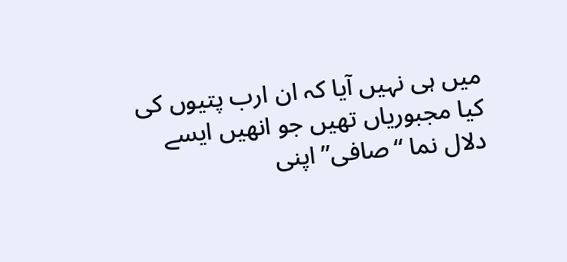میں ہی نہیں آیا کہ ان ارب پتیوں کی کیا مجبوریاں تھیں جو انھیں ایسے دلال نما “صافی” اپنی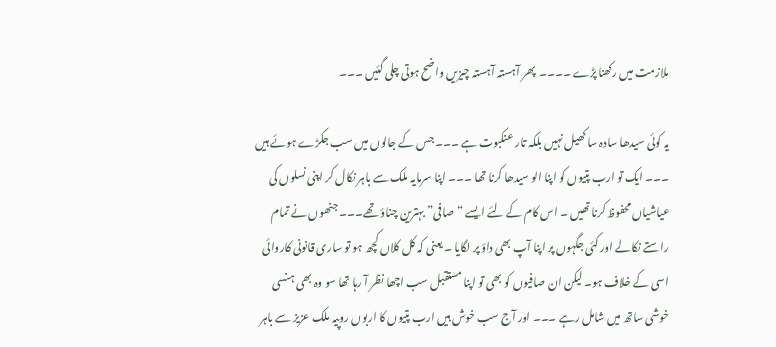ملازمت میں رکھنا پڑے ۔۔۔۔  پھر آہستہ آہستہ چیزیں واضح ہوتی چلی گئیں ۔۔۔

یہ کوئی سیدھا سادہ سا کھیل نہیں بلکہ تار عنکبوت ہے ۔۔۔ جس کے جالوں میں سب جکڑے ہوئے ہیں ۔۔۔ ایک تو ارب پتیوں کو اپنا الو سیدھا کرنا تھا ۔۔۔ اپنا سرمایہ ملک سے باہر نکال کر اپنی نسلوں کی عیاشیاں محفوظ کرنا تھیں ۔ اس کام کے لئے ایسے “صافی” بہترین چناؤ تھے۔۔۔ جنھوں نے تمام راستے نکالے اور کئی جگہوں پر اپنا آپ بھی داؤ پر لگایا ۔ یعنی کہ کل کلاں کچھ ہو تو ساری قانونی کاروائی اسی کے خلاف ہو۔ لیکن ان صافیوں کو بھی تو اپنا مستقبل سب اچھا نظر آ رہا تھا سو وہ بھی ہنسی خوشی ساتھ میں شامل رہے ۔۔۔ اور آج سب خوش ہیں ارب پتیوں کا اربوں روپیہ ملک عزیز سے باہر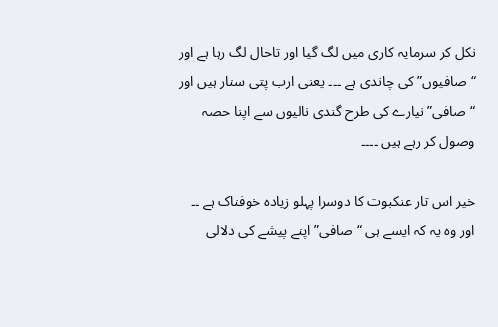نکل کر سرمایہ کاری میں لگ گیا اور تاحال لگ رہا ہے اور “صافیوں” کی چاندی ہے ۔۔۔ یعنی ارب پتی سنار ہیں اور “صافی” نیارے کی طرح گندی نالیوں سے اپنا حصہ وصول کر رہے ہیں ۔۔۔۔

خیر اس تار عنکبوت کا دوسرا پہلو زیادہ خوفناک ہے ۔۔ اور وہ یہ کہ ایسے ہی “صافی” اپنے پیشے کی دلالی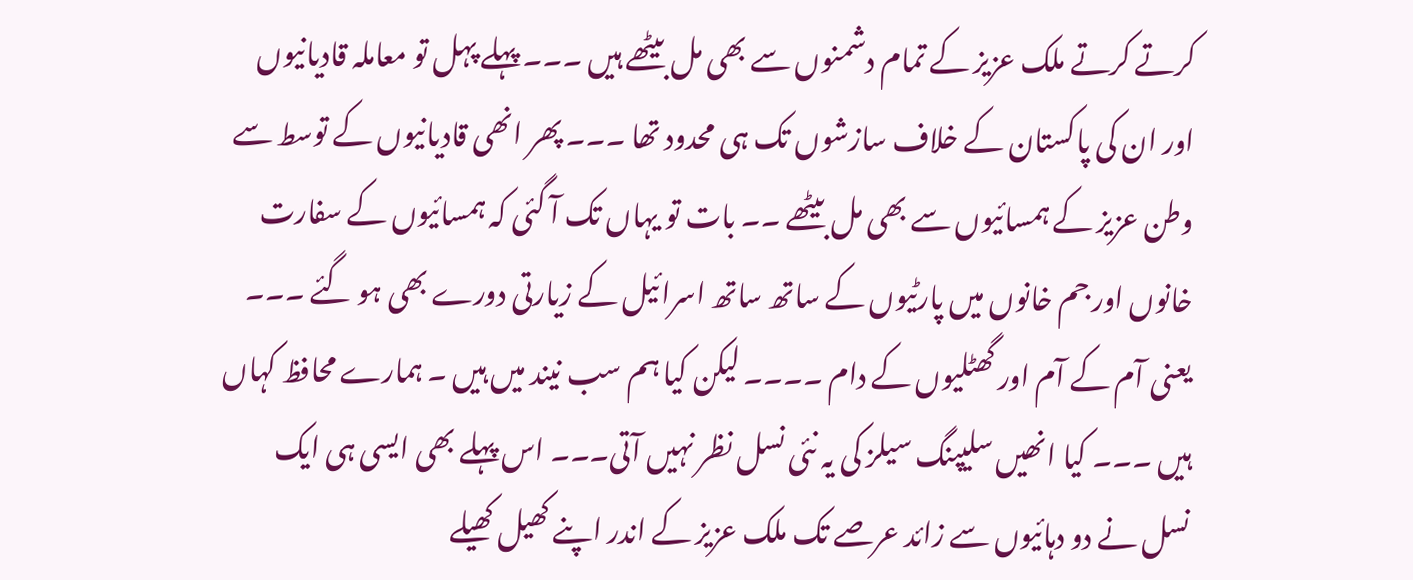کرتے کرتے ملک عزیز کے تمام دشمنوں سے بھی مل بیٹھے ہیں ۔۔۔ پہلے پہل تو معاملہ قادیانیوں اور ان کی پاکستان کے خلاف سازشوں تک ہی محدود تھا ۔۔۔ پھر انھی قادیانیوں کے توسط سے وطن عزیز کے ہمسائیوں سے بھی مل بیٹھے ۔۔ بات تو یہاں تک آ گئی کہ ہمسائیوں کے سفارت خانوں اور جم خانوں میں پارٹیوں کے ساتھ ساتھ اسرائیل کے زیارتی دورے بھی ہو گئے ۔۔۔ یعنی آم کے آم اور گھٹلیوں کے دام ۔۔۔۔ لیکن کیا ہم سب نیند میں ہیں ۔ ہمارے محافظ کہاں ہیں ۔۔۔ کیا انھیں سلیپنگ سیلز کی یہ نئی نسل نظر نہیں آتی۔۔۔ اس پہلے بھی ایسی ہی ایک نسل نے دو دہائیوں سے زائد عرصے تک ملک عزیز کے اندر اپنے کھیل کھیلے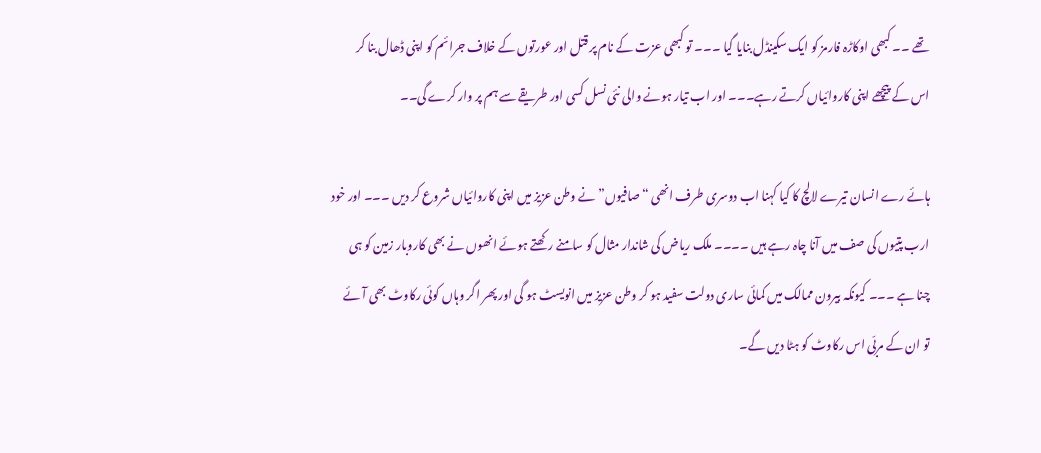تھے ۔۔ کبھی اوکاڑہ فارمز کو ایک سکینڈل بنایا گیا ۔۔۔ تو کبھی عزت کے نام پر قتل اور عورتوں کے خلاف جرائم کو اپنی ڈھال بنا کر اس کے پیچھے اپنی کاروائیاں کرتے رہے۔۔۔ اور اب تیار ہونے والی نئی نسل کسی اور طریقے سے ہم پر وار کرے گی۔۔

ہائے رے انسان تیرے لالچ کا کیا کہنا اب دوسری طرف انھی “صافیوں” نے وطن عزیز میں اپنی کاروائیاں شروع کر دیں ۔۔۔ اور خود ارب پتیوں کی صف میں آنا چاہ رہے ہیں ۔۔۔۔ ملک ریاض کی شاندار مثال کو سامنے رکھتے ہوئے انھوں نے بھی کاروبار زمین کو ہی چنا ہے ۔۔۔ کیونکہ بیرون ممالک میں کمائی ساری دولت سفید ہو کر وطن عزیز میں انویسٹ ہو گی اور پھر اگر وہاں کوئی رکاوٹ بھی آئے تو ان کے مربّی اس رکاوٹ کو ہٹا دیں گے۔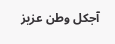آجکل وطن عزیز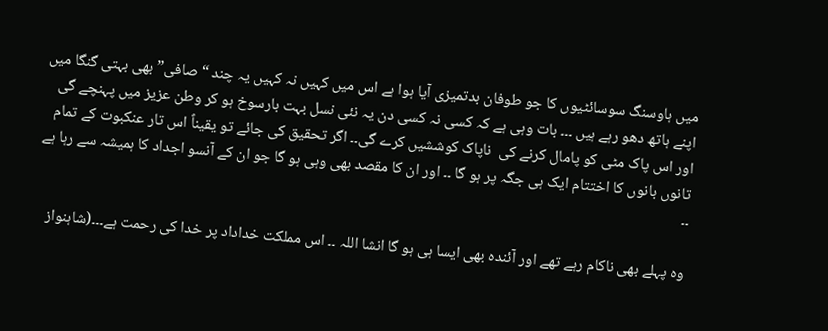میں ہاوسنگ سوسائٹیوں کا جو طوفان بدتمیزی آیا ہوا ہے اس میں کہیں نہ کہیں یہ چند “صافی” بھی بہتی گنگا میں اپنے ہاتھ دھو رہے ہیں ۔۔۔ بات وہی ہے کہ کسی نہ کسی دن یہ نئی نسل بہت بارسوخ ہو کر وطن عزیز میں پہنچے گی اور اس پاک مٹی کو پامال کرنے کی  ناپاک کوششیں کرے گی۔۔ اگر تحقیق کی جائے تو یقیناً اس تار عنکبوت کے تمام تانوں بانوں کا اختتام ایک ہی جگہ پر ہو گا ۔۔ اور ان کا مقصد بھی وہی ہو گا جو ان کے آنسو اجداد کا ہمیشہ سے رہا ہے ۔۔

وہ پہلے بھی ناکام رہے تھے اور آئندہ بھی ایسا ہی ہو گا انشا اللہ ۔۔ اس مملکت خداداد پر خدا کی رحمت ہے۔۔۔(شاہنواز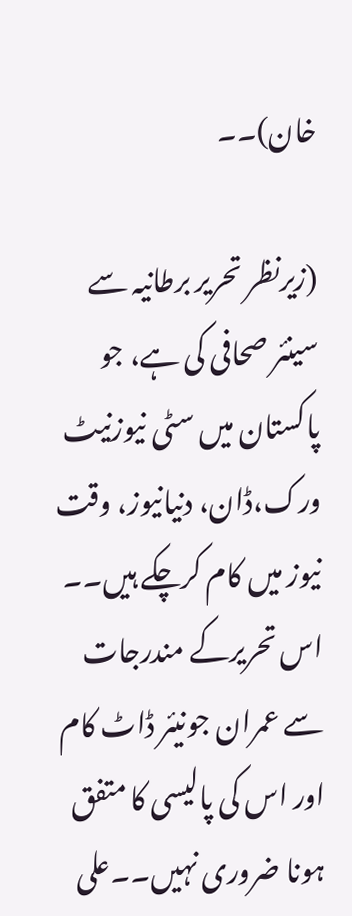خان)۔۔

(زیرنظر تحریر برطانیہ سے سینئر صحافی کی ہے، جو پاکستان میں سٹی نیوزنیٹ ورک،ڈان، دنیانیوز، وقت نیوز میں کام کرچکے ہیں۔۔ اس تحریرکے مندرجات سے عمران جونیئر ڈاٹ کام اور اس کی پالیسی کا متفق ہونا ضروری نہیں۔۔علی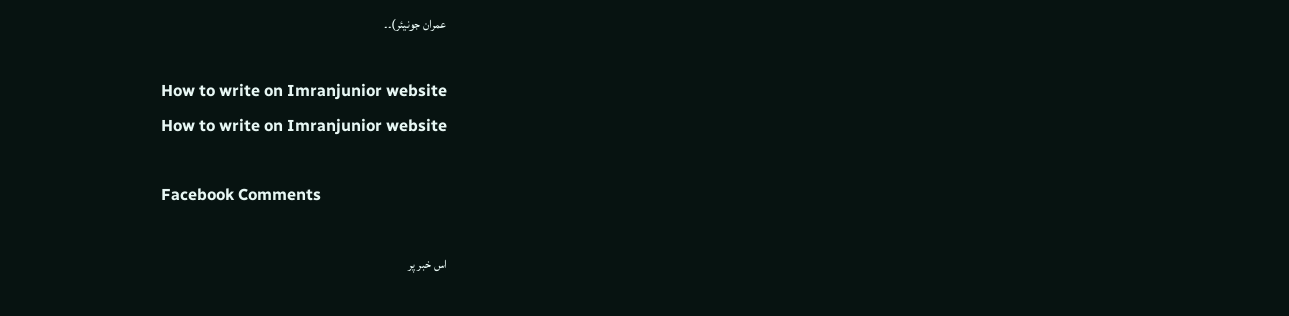عمران جونیئر)۔۔

How to write on Imranjunior website
How to write on Imranjunior website

Facebook Comments

اس خبر پر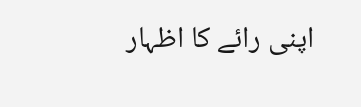اپنی رائے کا اظہار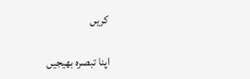کریں

اپنا تبصرہ بھیجیں